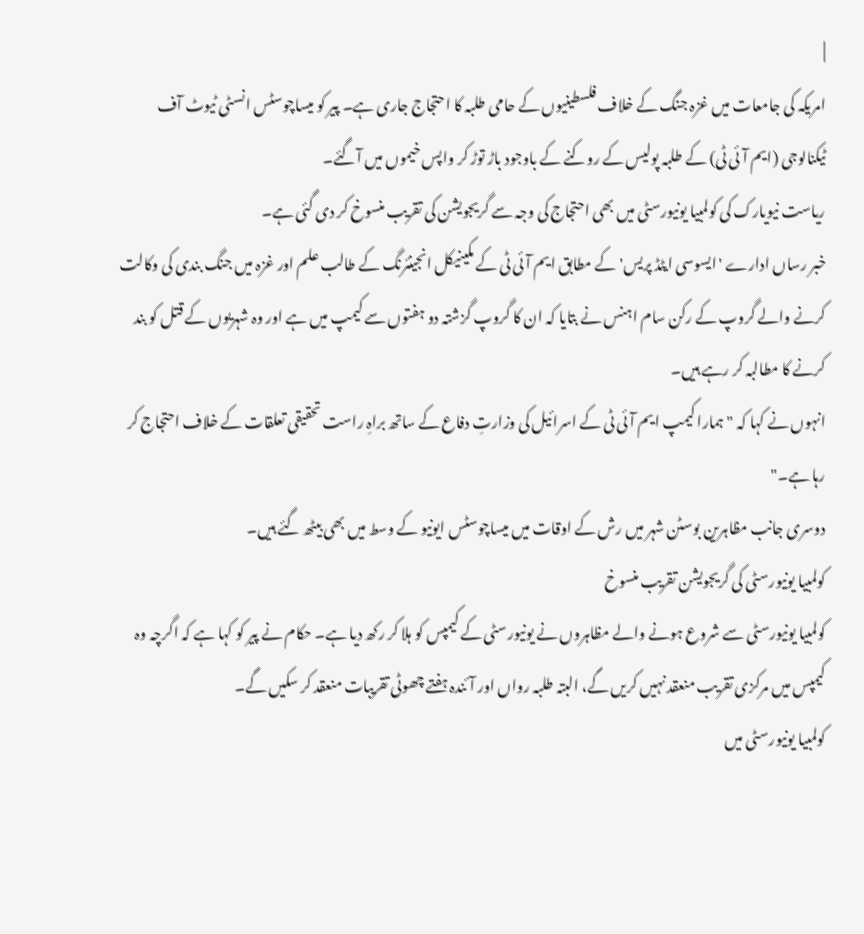|
امریکہ کی جامعات میں غزہ جنگ کے خلاف فلسطینیوں کے حامی طلبہ کا احتجاج جاری ہے۔ پیر کو میساچوسٹس انسٹی ٹیوٹ آف ٹیکنالوجی (ایم آئی ٹی) کے طلبہ پولیس کے روکنے کے باوجود باڑ توڑ کر واپس خیموں میں آگئے۔
ریاست نیویارک کی کولمبیا یونیورسٹی میں بھی احتجاج کی وجہ سے گریجویشن کی تقریب منسوخ کر دی گئی ہے۔
خبر رساں ادارے 'ایسوسی ایٹڈ پریس' کے مطابق ایم آئی ٹی کے مکینیکل انجینئرنگ کے طالب علم اور غزہ میں جنگ بندی کی وکالت کرنے والے گروپ کے رکن سام اہنس نے بتایا کہ ان کا گروپ گزشتہ دو ہفتوں سے کیمپ میں ہے اور وہ شہریوں کے قتل کو بند کرنے کا مطالبہ کر رہے ہیں۔
انہوں نے کہا کہ "ہمارا کیمپ ایم آئی ٹی کے اسرائیل کی وزارتِ دفاع کے ساتھ براہِ راست تحقیقی تعلقات کے خلاف احتجاج کر رہا ہے۔"
دوسری جانب مظاہرین بوسٹن شہر میں رش کے اوقات میں میساچوسٹس ایونیو کے وسط میں بھی بیٹھ گئے ہیں۔
کولمبیا یونیورسٹی کی گریجویشن تقریب منسوخ
کولمبیا یونیورسٹی سے شروع ہونے والے مظاہروں نے یونیورسٹی کے کیمپس کو ہلا کر رکھ دیا ہے۔ حکام نے پیر کو کہا ہے کہ اگرچہ وہ کیمپس میں مرکزی تقریب منعقد نہیں کریں گے، البتہ طلبہ رواں اور آئندہ ہفتے چھوٹی تقریبات منعقد کر سکیں گے۔
کولمبیا یونیورسٹی میں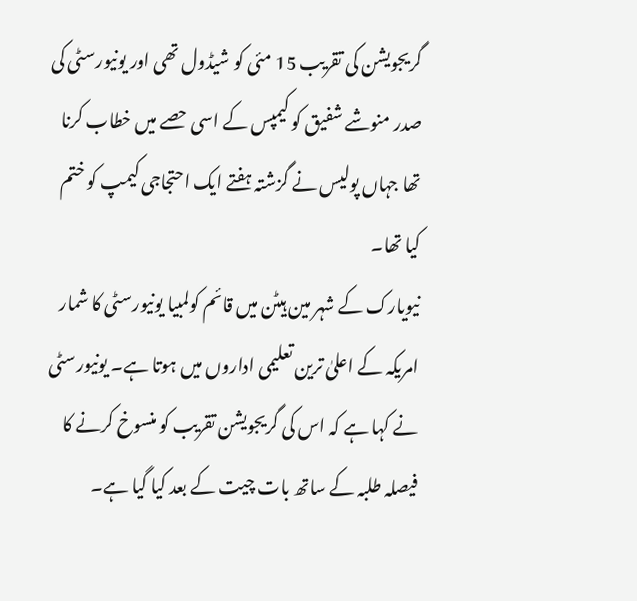گریجویشن کی تقریب 15 مئی کو شیڈول تھی اور یونیورسٹی کی صدر منوشے شفیق کو کیمپس کے اسی حصے میں خطاب کرنا تھا جہاں پولیس نے گزشتہ ہفتے ایک احتجاجی کیمپ کو ختم کیا تھا۔
نیویارک کے شہر مین ہیٹن میں قائم کولمبیا یونیورسٹی کا شمار امریکہ کے اعلیٰ ترین تعلیمی اداروں میں ہوتا ہے۔ یونیورسٹی نے کہا ہے کہ اس کی گریجویشن تقریب کو منسوخ کرنے کا فیصلہ طلبہ کے ساتھ بات چیت کے بعد کیا گیا ہے۔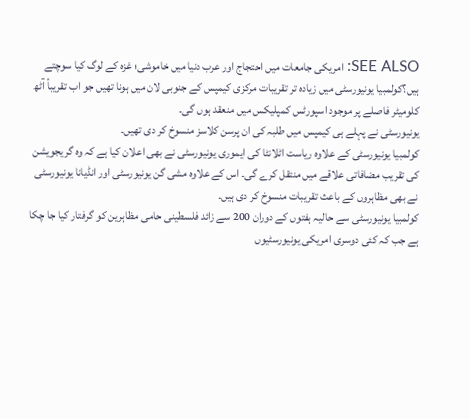SEE ALSO: امریکی جامعات میں احتجاج اور عرب دنیا میں خاموشی؛ غزہ کے لوگ کیا سوچتے ہیں؟کولمبیا یونیورسٹی میں زیادہ تر تقریبات مرکزی کیمپس کے جنوبی لان میں ہونا تھیں جو اب تقریباً آٹھ کلومیٹر فاصلے پر موجود اسپورٹس کمپلیکس میں منعقد ہوں گی۔
یونیورسٹی نے پہلے ہی کیمپس میں طلبہ کی ان پرسن کلاسز منسوخ کر دی تھیں۔
کولمبیا یونیورسٹی کے علاوہ ریاست اٹلانٹا کی ایموری یونیورسٹی نے بھی اعلان کیا ہے کہ وہ گریجویشن کی تقریب مضافاتی علاقے میں منتقل کرے گی۔ اس کے علاوہ مشی گن یونیورسٹی اور انڈیانا یونیورسٹی نے بھی مظاہروں کے باعث تقریبات منسوخ کر دی ہیں۔
کولمبیا یونیورسٹی سے حالیہ ہفتوں کے دوران 200 سے زائد فلسطینی حامی مظاہرین کو گرفتار کیا جا چکا ہے جب کہ کئی دوسری امریکی یونیورسٹیوں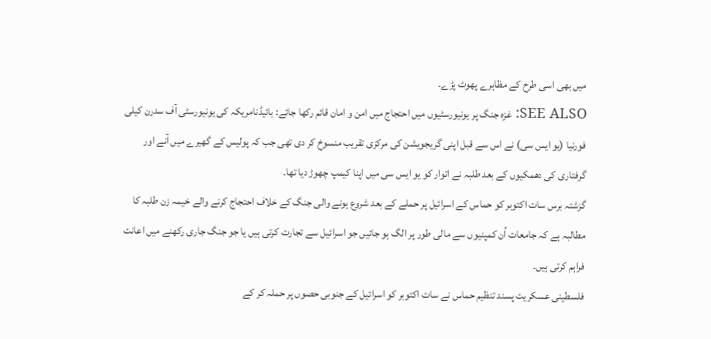میں بھی اسی طرح کے مظاہرے پھوٹ پڑے۔
SEE ALSO: غزہ جنگ پر یونیورسٹیوں میں احتجاج میں امن و امان قائم رکھا جائے: بائیڈنامریکہ کی یونیورسٹی آف سدرن کیلی فورنیا (یو ایس سی) نے اس سے قبل اپنی گریجویشن کی مرکزی تقریب منسوخ کر دی تھی جب کہ پولیس کے گھیرے میں آنے اور گرفتاری کی دھمکیوں کے بعد طلبہ نے اتوار کو یو ایس سی میں اپنا کیمپ چھوڑ دیا تھا۔
گزشتہ برس سات اکتوبر کو حماس کے اسرائیل پر حملے کے بعد شروع ہونے والی جنگ کے خلاف احتجاج کرنے والے خیمہ زن طلبہ کا مطالبہ ہے کہ جامعات اُن کمپنیوں سے مالی طور پر الگ ہو جائیں جو اسرائیل سے تجارت کرتی ہیں یا جو جنگ جاری رکھنے میں اعانت فراہم کرتی ہیں۔
فلسطینی عسکریت پسند تنظیم حماس نے سات اکتوبر کو اسرائیل کے جنوبی حصوں پر حملہ کر کے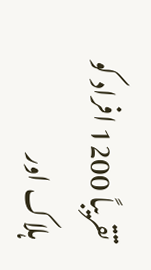تقریباً 1200 افراد کو ہلاک اور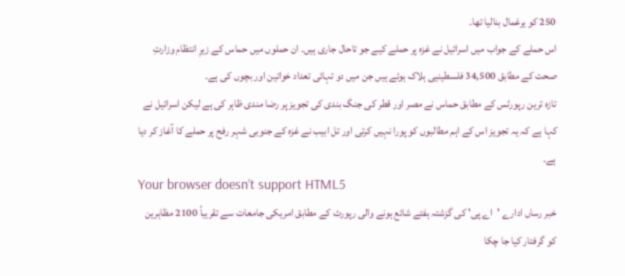250 کو یرغمال بنالیا تھا۔
اس حملے کے جواب میں اسرائیل نے غزہ پر حملے کیے جو تاحال جاری ہیں۔ ان حملوں میں حماس کے زیرِ انتظام وزارتِ صحت کے مطابق 34,500 فلسطینیی ہلاک ہوئے ہیں جن میں دو تہائی تعداد خواتین اور بچوں کی ہے۔
تازہ ترین رپورٹس کے مطابق حماس نے مصر اور قطر کی جنگ بندی کی تجویز پر رضا مندی ظاہر کی ہے لیکن اسرائیل نے کہا ہے کہ یہ تجویز اس کے اہم مطالبوں کو پورا نہیں کرتی اور تل ابیب نے غزہ کے جنوبی شہر رفح پر حملے کا آغاز کر دیا ہے۔
Your browser doesn’t support HTML5
خبر رساں ادارے 'اے پی' کی گزشتہ ہفتے شائع ہونے والی رپورٹ کے مطابق امریکی جامعات سے تقریباً 2100 مظاہرین کو گرفتار کیا جا چکا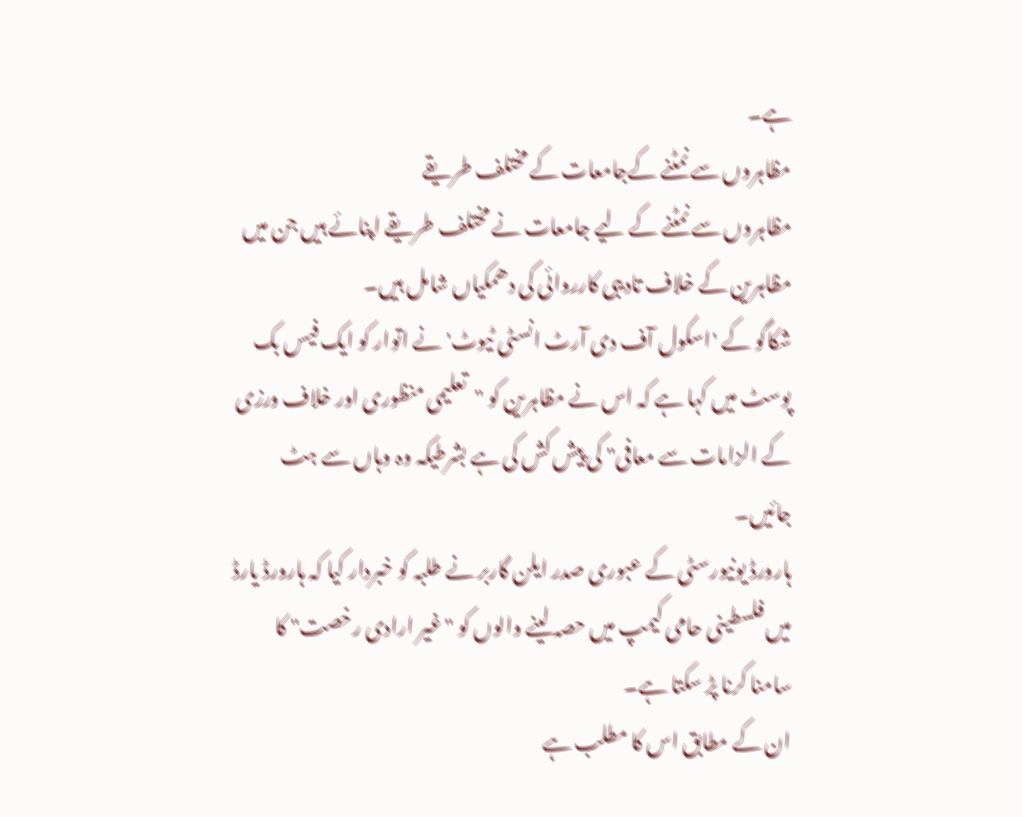ہے۔
مظاہروں سے نمٹنے کےجامعات کے مختلف طریقے
مظاہروں سے نمٹنے کے لیے جامعات نے مختلف طریقے اپنائے ہیں جن میں مظاہرین کے خلاف تادیبی کارروائی کی دھمکیاں شامل ہیں۔
شکاگو کے 'اسکول آف دی آرٹ انسٹی ٹیوٹ' نے اتوار کو ایک فیس بک پوسٹ میں کہا ہے کہ اس نے مظاہرین کو "تعلیمی منظوری اور خلاف ورزی کے الزامات سے معافی" کی پیش کش کی ہے بشرطیکہ وہ وہاں سے ہٹ جائیں۔
ہارورڈ یونیورسٹی کے عبوری صدر ایلن گاربر نے طلبہ کو خبردار کیا کہ ہارورڈ یارڈ میں فلسطینی حامی کیمپ میں حصہ لینے والوں کو "غیر ارادی رخصت" کا سامنا کرنا پڑ سکتا ہے۔
ان کے مطابق اس کا مطلب ہے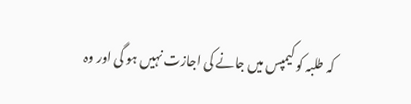کہ طلبہ کو کیمپس میں جانے کی اجازت نہیں ہو گی اور وہ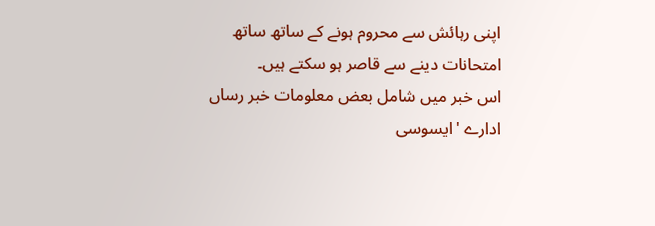اپنی رہائش سے محروم ہونے کے ساتھ ساتھ امتحانات دینے سے قاصر ہو سکتے ہیں۔
اس خبر میں شامل بعض معلومات خبر رساں ادارے 'ایسوسی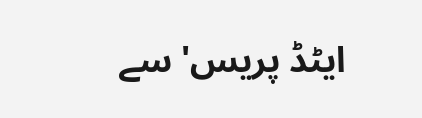ایٹڈ پریس' سے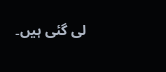لی گئی ہیں۔